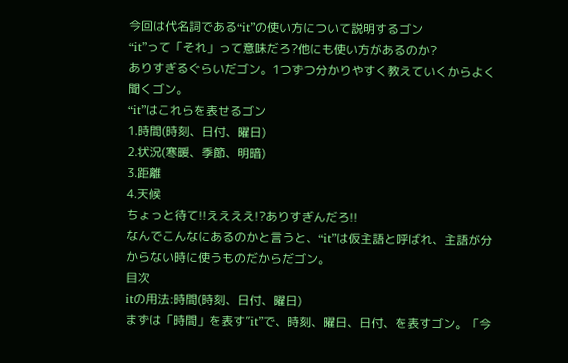今回は代名詞である“it”の使い方について説明するゴン
“it”って「それ」って意味だろ?他にも使い方があるのか?
ありすぎるぐらいだゴン。1つずつ分かりやすく教えていくからよく聞くゴン。
“it”はこれらを表せるゴン
1.時間(時刻、日付、曜日)
2.状況(寒暖、季節、明暗)
3.距離
4.天候
ちょっと待て!!ええええ!?ありすぎんだろ!!
なんでこんなにあるのかと言うと、“it”は仮主語と呼ばれ、主語が分からない時に使うものだからだゴン。
目次
itの用法:時間(時刻、日付、曜日)
まずは「時間」を表す”it”で、時刻、曜日、日付、を表すゴン。「今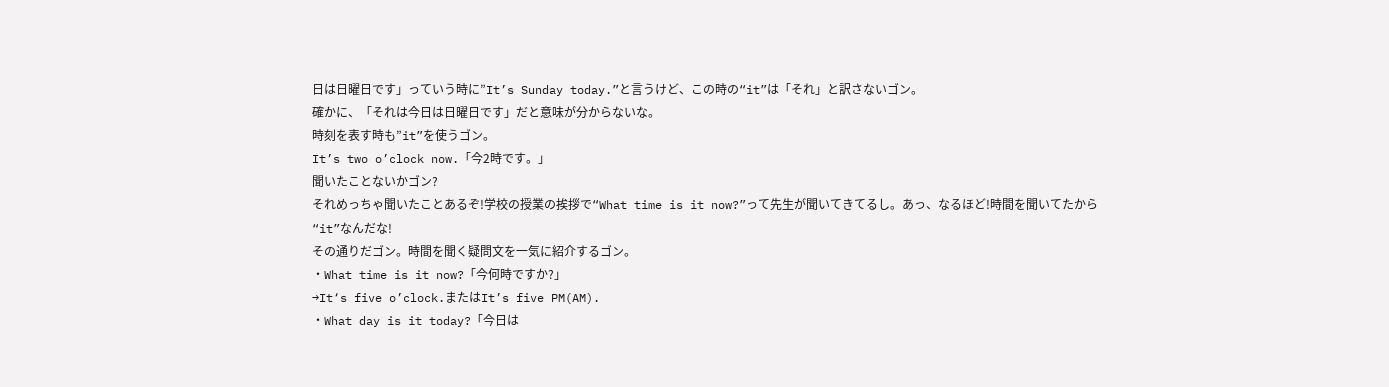日は日曜日です」っていう時に”It’s Sunday today.”と言うけど、この時の“it”は「それ」と訳さないゴン。
確かに、「それは今日は日曜日です」だと意味が分からないな。
時刻を表す時も”it”を使うゴン。
It’s two o’clock now.「今2時です。」
聞いたことないかゴン?
それめっちゃ聞いたことあるぞ!学校の授業の挨拶で“What time is it now?”って先生が聞いてきてるし。あっ、なるほど!時間を聞いてたから“it”なんだな!
その通りだゴン。時間を聞く疑問文を一気に紹介するゴン。
・What time is it now?「今何時ですか?」
→It‘s five o’clock.またはIt’s five PM(AM).
・What day is it today?「今日は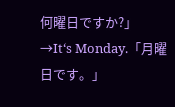何曜日ですか?」
→It‘s Monday.「月曜日です。」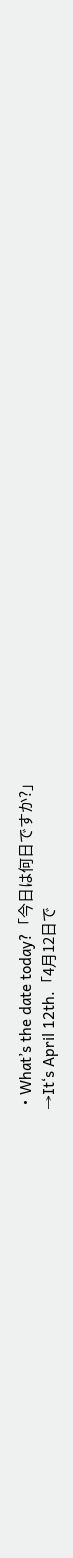・What’s the date today?「今日は何日ですか?」
→It‘s April 12th.「4月12日で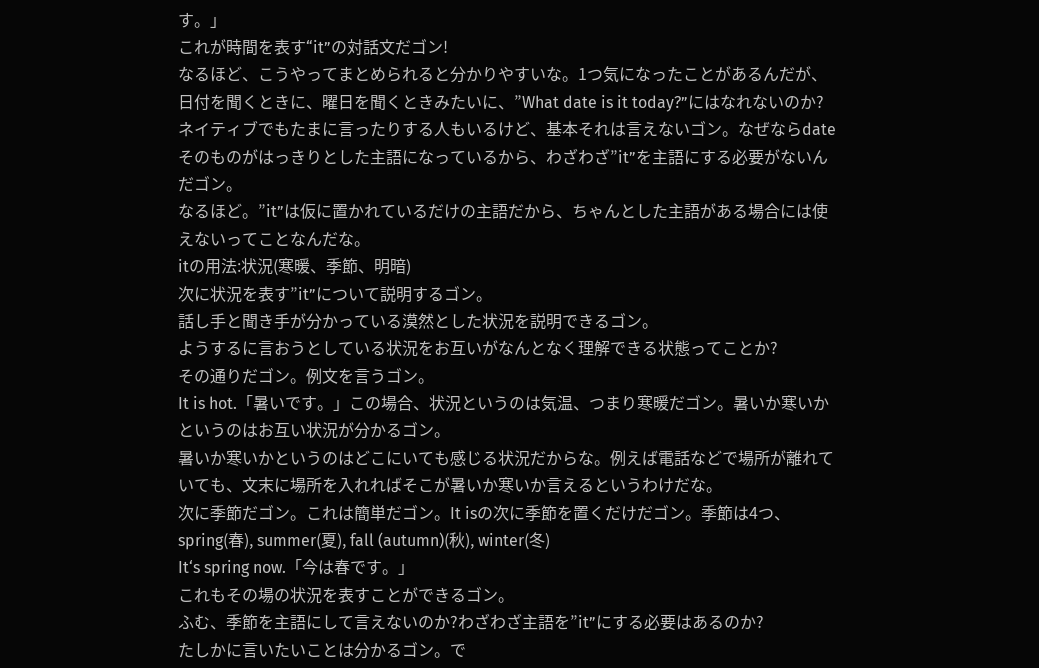す。」
これが時間を表す“it”の対話文だゴン!
なるほど、こうやってまとめられると分かりやすいな。1つ気になったことがあるんだが、日付を聞くときに、曜日を聞くときみたいに、”What date is it today?”にはなれないのか?
ネイティブでもたまに言ったりする人もいるけど、基本それは言えないゴン。なぜならdateそのものがはっきりとした主語になっているから、わざわざ”it”を主語にする必要がないんだゴン。
なるほど。”it”は仮に置かれているだけの主語だから、ちゃんとした主語がある場合には使えないってことなんだな。
itの用法:状況(寒暖、季節、明暗)
次に状況を表す”it”について説明するゴン。
話し手と聞き手が分かっている漠然とした状況を説明できるゴン。
ようするに言おうとしている状況をお互いがなんとなく理解できる状態ってことか?
その通りだゴン。例文を言うゴン。
It is hot.「暑いです。」この場合、状況というのは気温、つまり寒暖だゴン。暑いか寒いかというのはお互い状況が分かるゴン。
暑いか寒いかというのはどこにいても感じる状況だからな。例えば電話などで場所が離れていても、文末に場所を入れればそこが暑いか寒いか言えるというわけだな。
次に季節だゴン。これは簡単だゴン。It isの次に季節を置くだけだゴン。季節は4つ、spring(春), summer(夏), fall (autumn)(秋), winter(冬)
It‘s spring now.「今は春です。」
これもその場の状況を表すことができるゴン。
ふむ、季節を主語にして言えないのか?わざわざ主語を”it”にする必要はあるのか?
たしかに言いたいことは分かるゴン。で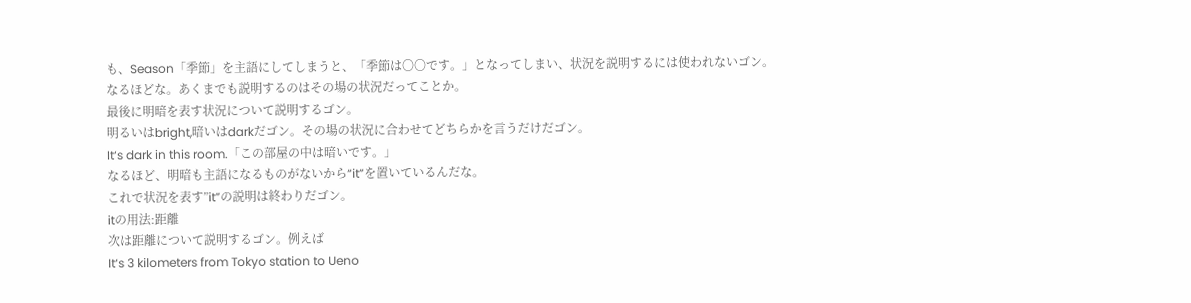も、Season「季節」を主語にしてしまうと、「季節は〇〇です。」となってしまい、状況を説明するには使われないゴン。
なるほどな。あくまでも説明するのはその場の状況だってことか。
最後に明暗を表す状況について説明するゴン。
明るいはbright,暗いはdarkだゴン。その場の状況に合わせてどちらかを言うだけだゴン。
It‘s dark in this room.「この部屋の中は暗いです。」
なるほど、明暗も主語になるものがないから“it”を置いているんだな。
これで状況を表す”it”の説明は終わりだゴン。
itの用法:距離
次は距離について説明するゴン。例えば
It‘s 3 kilometers from Tokyo station to Ueno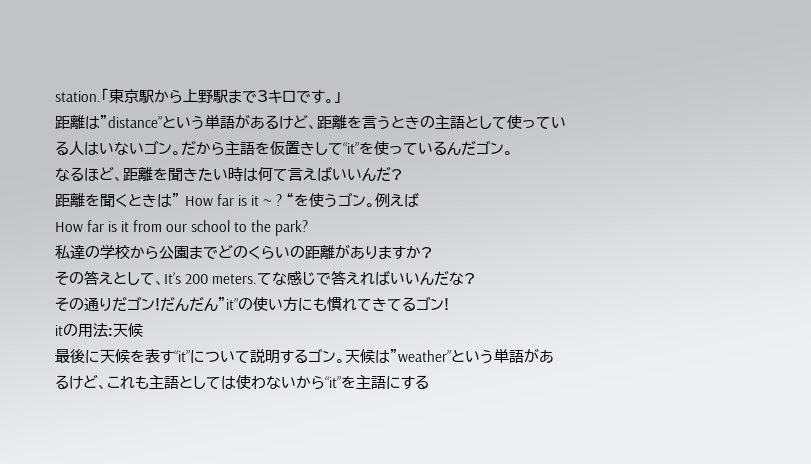station.「東京駅から上野駅まで3キロです。」
距離は”distance”という単語があるけど、距離を言うときの主語として使っている人はいないゴン。だから主語を仮置きして“it”を使っているんだゴン。
なるほど、距離を聞きたい時は何て言えばいいんだ?
距離を聞くときは” How far is it ~ ? “を使うゴン。例えば
How far is it from our school to the park?
私達の学校から公園までどのくらいの距離がありますか?
その答えとして、It’s 200 meters.てな感じで答えればいいんだな?
その通りだゴン!だんだん”it”の使い方にも慣れてきてるゴン!
itの用法:天候
最後に天候を表す“it”について説明するゴン。天候は”weather”という単語があるけど、これも主語としては使わないから“it”を主語にする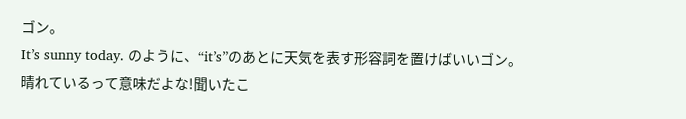ゴン。
It’s sunny today. のように、“it’s”のあとに天気を表す形容詞を置けばいいゴン。
晴れているって意味だよな!聞いたこ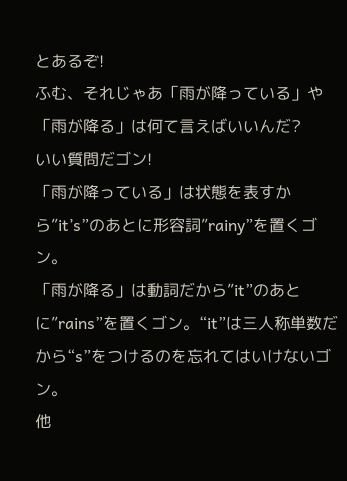とあるぞ!
ふむ、それじゃあ「雨が降っている」や「雨が降る」は何て言えばいいんだ?
いい質問だゴン!
「雨が降っている」は状態を表すから”it’s”のあとに形容詞”rainy”を置くゴン。
「雨が降る」は動詞だから”it”のあとに”rains”を置くゴン。“it”は三人称単数だから“s”をつけるのを忘れてはいけないゴン。
他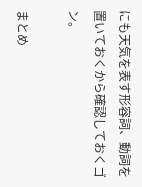にも天気を表す形容詞、動詞を置いておくから確認しておくゴン。

まとめ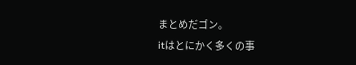まとめだゴン。
itはとにかく多くの事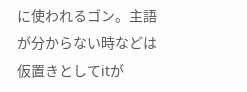に使われるゴン。主語が分からない時などは仮置きとしてitが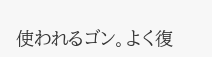使われるゴン。よく復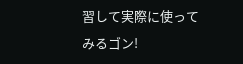習して実際に使ってみるゴン!